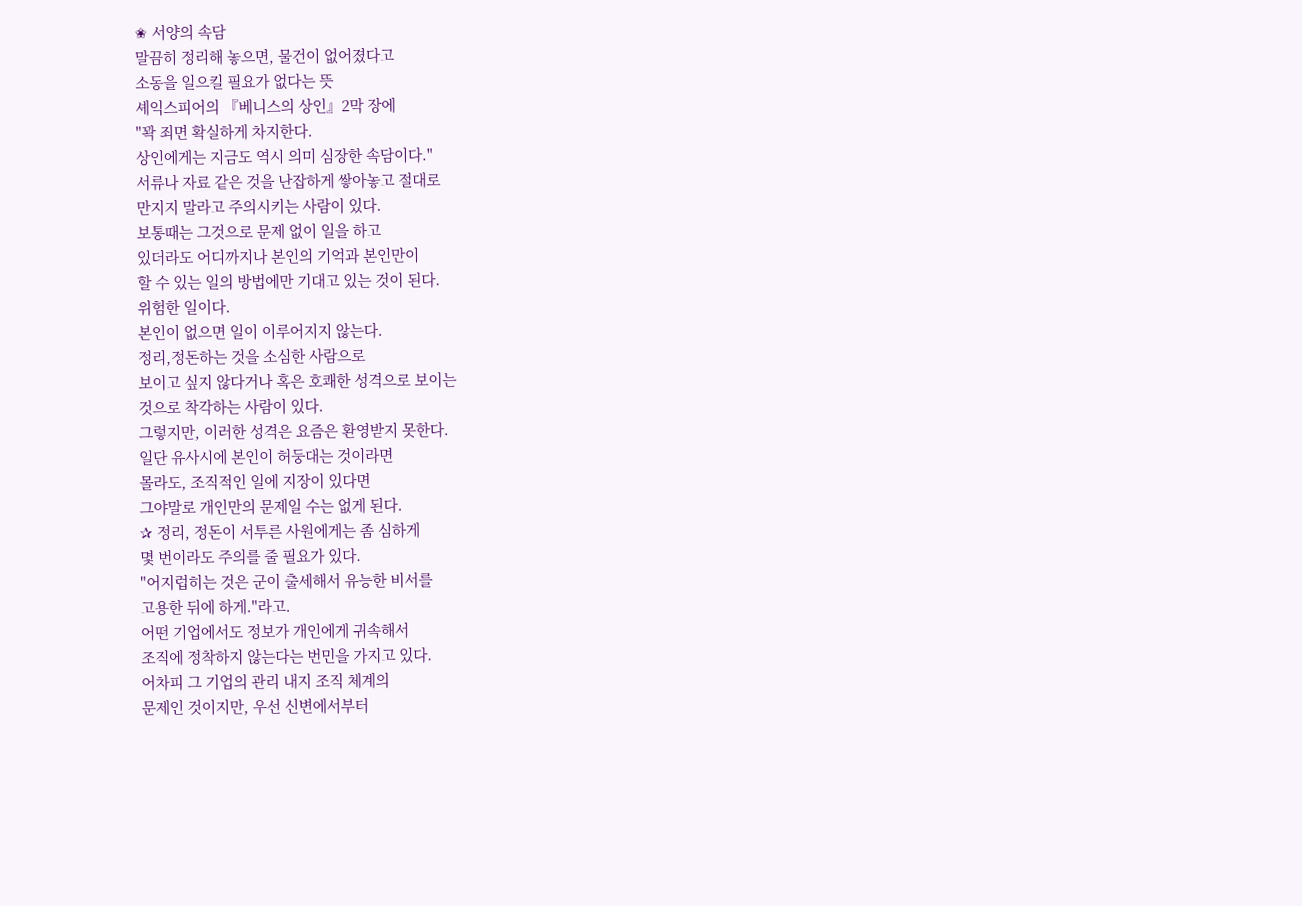✬ 서양의 속담
말끔히 정리해 놓으면, 물건이 없어졌다고
소동을 일으킬 필요가 없다는 뜻
셰익스피어의 『베니스의 상인』2막 장에
"꽉 죄면 확실하게 차지한다.
상인에게는 지금도 역시 의미 심장한 속담이다."
서류나 자료 같은 것을 난잡하게 쌓아놓고 절대로
만지지 말라고 주의시키는 사람이 있다.
보통때는 그것으로 문제 없이 일을 하고
있더라도 어디까지나 본인의 기억과 본인만이
할 수 있는 일의 방법에만 기대고 있는 것이 된다.
위험한 일이다.
본인이 없으면 일이 이루어지지 않는다.
정리,정돈하는 것을 소심한 사람으로
보이고 싶지 않다거나 혹은 호쾌한 성격으로 보이는
것으로 착각하는 사람이 있다.
그렇지만, 이러한 성격은 요즘은 환영받지 못한다.
일단 유사시에 본인이 허둥대는 것이라면
몰라도, 조직적인 일에 지장이 있다면
그야말로 개인만의 문제일 수는 없게 된다.
✰ 정리, 정돈이 서투른 사원에게는 좀 심하게
몇 번이라도 주의를 줄 필요가 있다.
"어지럽히는 것은 군이 출세해서 유능한 비서를
고용한 뒤에 하게."라고.
어떤 기업에서도 정보가 개인에게 귀속해서
조직에 정착하지 않는다는 번민을 가지고 있다.
어차피 그 기업의 관리 내지 조직 체계의
문제인 것이지만, 우선 신변에서부터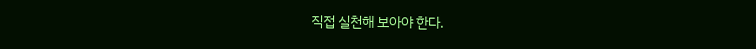직접 실천해 보아야 한다.